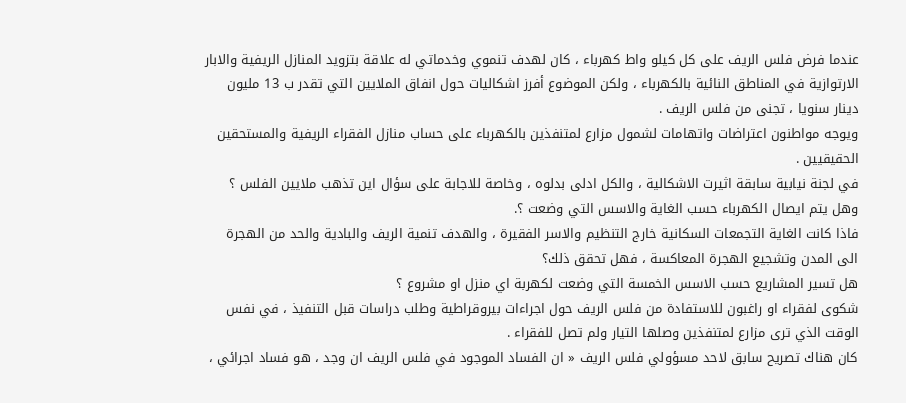عندما فرض فلس الريف على كل كيلو واط كهرباء ، كان لهدف تنموي وخدماتي له علاقة بتزويد المنازل الريفية والابار الارتوازية في المناطق النائية بالكهرباء ، ولكن الموضوع أفرز اشكاليات حول انفاق الملايين التي تقدر ب 13 مليون دينار سنويا ، تجنى من فلس الريف .
ويوجه مواطنون اعتراضات واتهامات لشمول مزارع لمتنفذين بالكهرباء على حساب منازل الفقراء الريفية والمستحقين الحقيقيين .
في لجنة نيابية سابقة اثيرت الاشكالية ، والكل ادلى بدلوه ، وخاصة للاجابة على سؤال اين تذهب ملايين الفلس ؟ وهل يتم ايصال الكهرباء حسب الغاية والاسس التي وضعت ؟.
فاذا كانت الغاية التجمعات السكانية خارج التنظيم والاسر الفقيرة ، والهدف تنمية الريف والبادية والحد من الهجرة الى المدن وتشجيع الهجرة المعاكسة ، فهل تحقق ذلك؟
هل تسير المشاريع حسب الاسس الخمسة التي وضعت لكهربة اي منزل او مشروع ؟
شكوى لفقراء او راغبون للاستفادة من فلس الريف حول اجراءات بيروقراطية وطلب دراسات قبل التنفيذ ، في نفس الوقت الذي ترى مزارع لمتنفذين وصلها التيار ولم تصل للفقراء .
كان هناك تصريح سابق لاحد مسؤولي فلس الريف « ان الفساد الموجود في فلس الريف ان وجد ، هو فساد اجرائي ،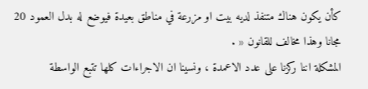كأن يكون هناك متنفذ لديه بيت او مزرعة في مناطق بعيدة فيوضع له بدل العمود 20 مجانا وهذا مخالف للقانون « .
المشكلة اننا ركزنا على عدد الاعمدة ، ونسينا ان الاجراءات كلها تتبع الواسطة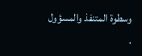وسطوة المتنفذ والمسؤول .